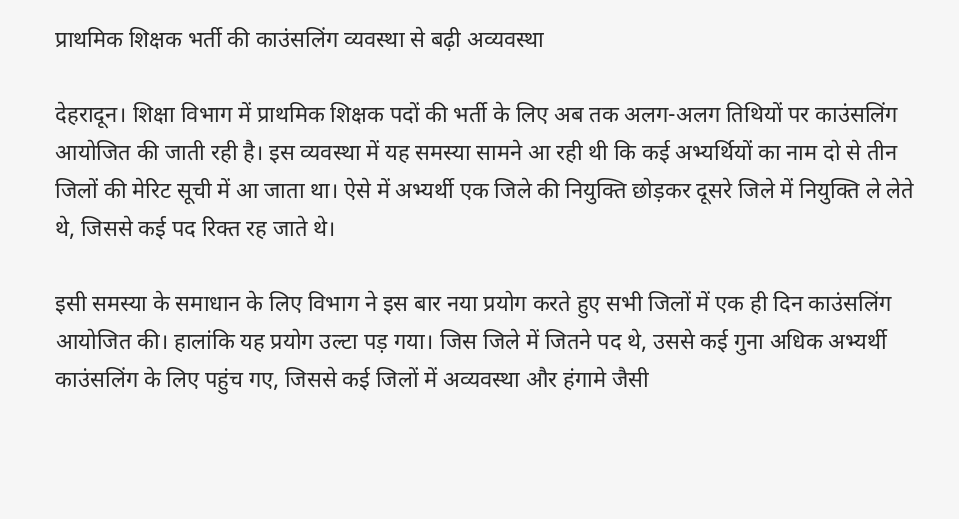प्राथमिक शिक्षक भर्ती की काउंसलिंग व्यवस्था से बढ़ी अव्यवस्था

देहरादून। शिक्षा विभाग में प्राथमिक शिक्षक पदों की भर्ती के लिए अब तक अलग-अलग तिथियों पर काउंसलिंग आयोजित की जाती रही है। इस व्यवस्था में यह समस्या सामने आ रही थी कि कई अभ्यर्थियों का नाम दो से तीन जिलों की मेरिट सूची में आ जाता था। ऐसे में अभ्यर्थी एक जिले की नियुक्ति छोड़कर दूसरे जिले में नियुक्ति ले लेते थे, जिससे कई पद रिक्त रह जाते थे।

इसी समस्या के समाधान के लिए विभाग ने इस बार नया प्रयोग करते हुए सभी जिलों में एक ही दिन काउंसलिंग आयोजित की। हालांकि यह प्रयोग उल्टा पड़ गया। जिस जिले में जितने पद थे, उससे कई गुना अधिक अभ्यर्थी काउंसलिंग के लिए पहुंच गए, जिससे कई जिलों में अव्यवस्था और हंगामे जैसी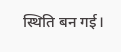स्थिति बन गई।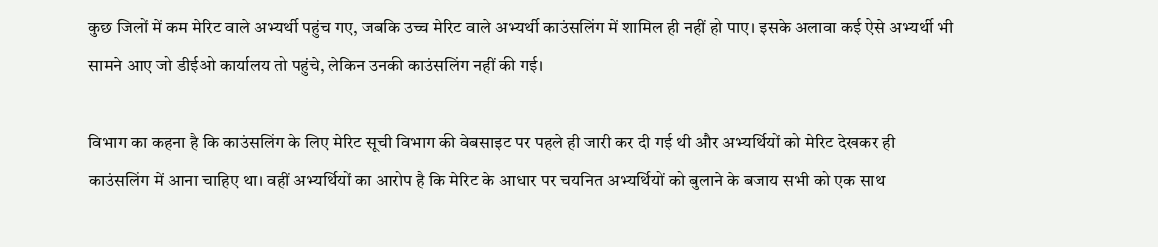कुछ जिलों में कम मेरिट वाले अभ्यर्थी पहुंच गए, जबकि उच्च मेरिट वाले अभ्यर्थी काउंसलिंग में शामिल ही नहीं हो पाए। इसके अलावा कई ऐसे अभ्यर्थी भी सामने आए जो डीईओ कार्यालय तो पहुंचे, लेकिन उनकी काउंसलिंग नहीं की गई।

विभाग का कहना है कि काउंसलिंग के लिए मेरिट सूची विभाग की वेबसाइट पर पहले ही जारी कर दी गई थी और अभ्यर्थियों को मेरिट देखकर ही काउंसलिंग में आना चाहिए था। वहीं अभ्यर्थियों का आरोप है कि मेरिट के आधार पर चयनित अभ्यर्थियों को बुलाने के बजाय सभी को एक साथ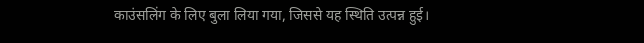काउंसलिंग के लिए बुला लिया गया, जिससे यह स्थिति उत्पन्न हुई।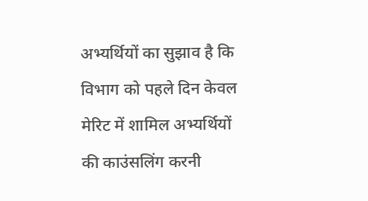अभ्यर्थियों का सुझाव है कि विभाग को पहले दिन केवल मेरिट में शामिल अभ्यर्थियों की काउंसलिंग करनी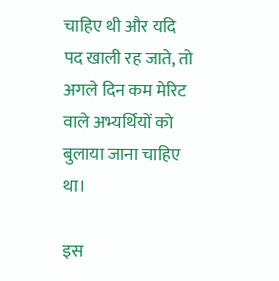चाहिए थी और यदि पद खाली रह जाते, तो अगले दिन कम मेरिट वाले अभ्यर्थियों को बुलाया जाना चाहिए था।

इस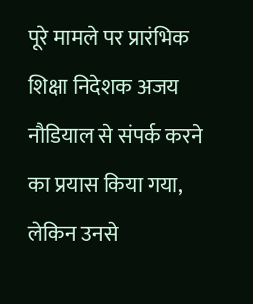पूरे मामले पर प्रारंभिक शिक्षा निदेशक अजय नौडियाल से संपर्क करने का प्रयास किया गया, लेकिन उनसे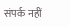संपर्क नहीं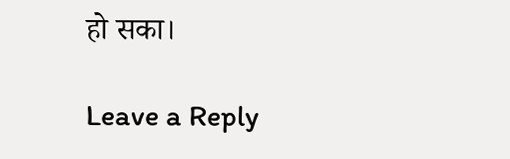हो सका।

Leave a Reply